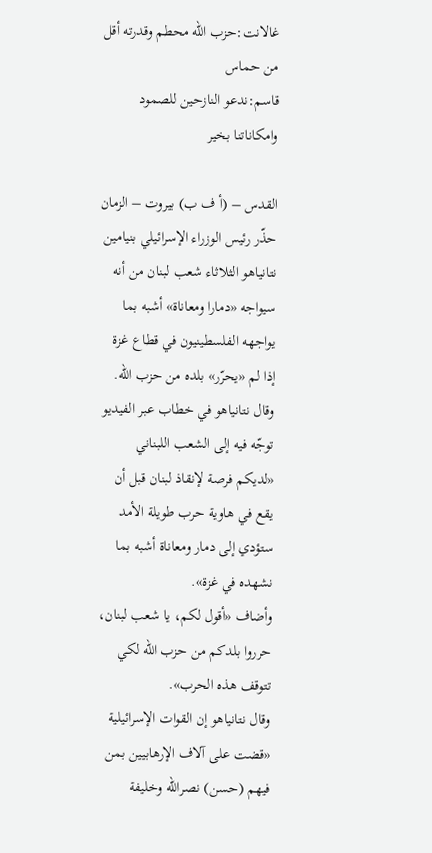غالانت:حزب الله محطم وقدرته أقل من حماس
قاسم:ندعو النازحين للصمود وامكاناتنا بخير

القدس – (أ ف ب) بيروت – الزمان
حذّر رئيس الوزراء الإسرائيلي بنيامين نتانياهو الثلاثاء شعب لبنان من أنه سيواجه «دمارا ومعاناة» أشبه بما يواجهه الفلسطينيون في قطاع غزة إذا لم «يحرّر» بلده من حزب الله.
وقال نتانياهو في خطاب عبر الفيديو توجّه فيه إلى الشعب اللبناني «لديكم فرصة لإنقاذ لبنان قبل أن يقع في هاوية حرب طويلة الأمد ستؤدي إلى دمار ومعاناة أشبه بما نشهده في غزة».
وأضاف «أقول لكم، يا شعب لبنان، حرروا بلدكم من حزب الله لكي تتوقف هذه الحرب».
وقال نتانياهو إن القوات الإسرائيلية «قضت على آلاف الإرهابيين بمن فيهم (حسن) نصرالله وخليفة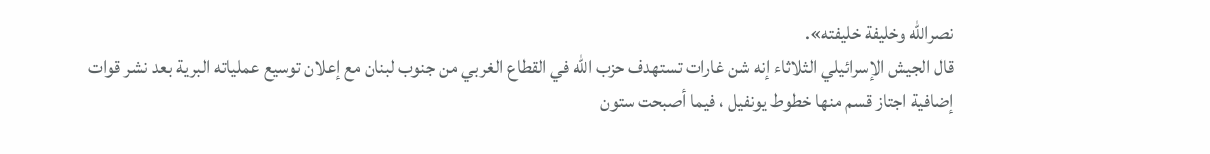نصرالله وخليفة خليفته».
قال الجيش الإسرائيلي الثلاثاء إنه شن غارات تستهدف حزب الله في القطاع الغربي من جنوب لبنان مع إعلان توسيع عملياته البرية بعد نشر قوات إضافية اجتاز قسم منها خطوط يونفيل ، فيما أصبحت ستون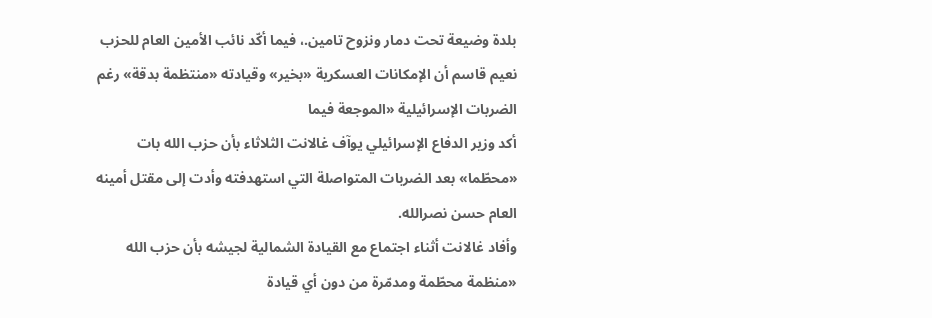بلدة وضيعة تحت دمار ونزوح تامين.، فيما أكّد نائب الأمين العام للحزب نعيم قاسم أن الإمكانات العسكرية «بخير» وقيادته «منتظمة بدقة» رغم الضربات الإسرائيلية «الموجعة فيما
أكد وزير الدفاع الإسرائيلي يوآف غالانت الثلاثاء بأن حزب الله بات «محطّما» بعد الضربات المتواصلة التي استهدفته وأدت إلى مقتل أمينه العام حسن نصرالله.
وأفاد غالانت أثناء اجتماع مع القيادة الشمالية لجيشه بأن حزب الله «منظمة محطّمة ومدمّرة من دون أي قيادة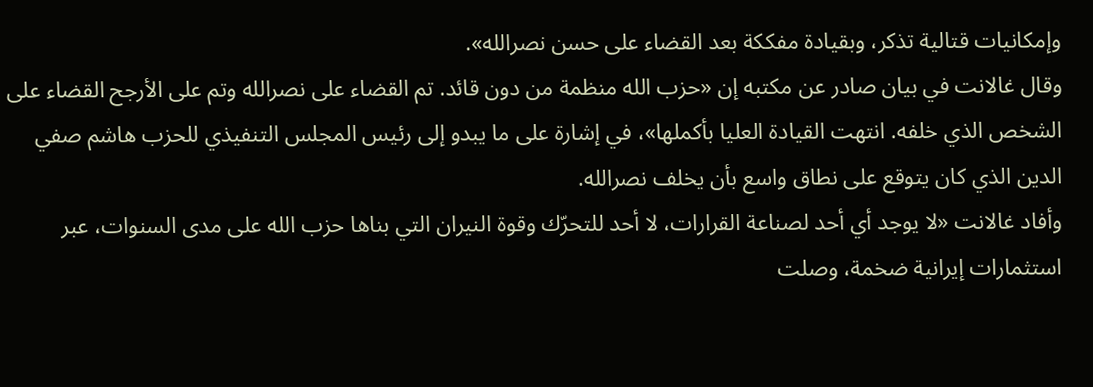وإمكانيات قتالية تذكر، وبقيادة مفككة بعد القضاء على حسن نصرالله».
وقال غالانت في بيان صادر عن مكتبه إن «حزب الله منظمة من دون قائد. تم القضاء على نصرالله وتم على الأرجح القضاء على الشخص الذي خلفه. انتهت القيادة العليا بأكملها»، في إشارة على ما يبدو إلى رئيس المجلس التنفيذي للحزب هاشم صفي الدين الذي كان يتوقع على نطاق واسع بأن يخلف نصرالله.
وأفاد غالانت «لا يوجد أي أحد لصناعة القرارات، لا أحد للتحرّك وقوة النيران التي بناها حزب الله على مدى السنوات، عبر استثمارات إيرانية ضخمة، وصلت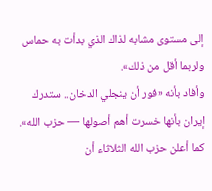إلى مستوى مشابه لذاك الذي بدأت به حماس ولربما أقل من ذلك».
وأفاد بأنه «فور أن ينجلي الدخان.. ستدرك إيران بأنها خسرت أهم أصولها — حزب الله».
كما أعلن حزب الله الثلاثاء أن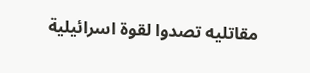مقاتليه تصدوا لقوة اسرائيلية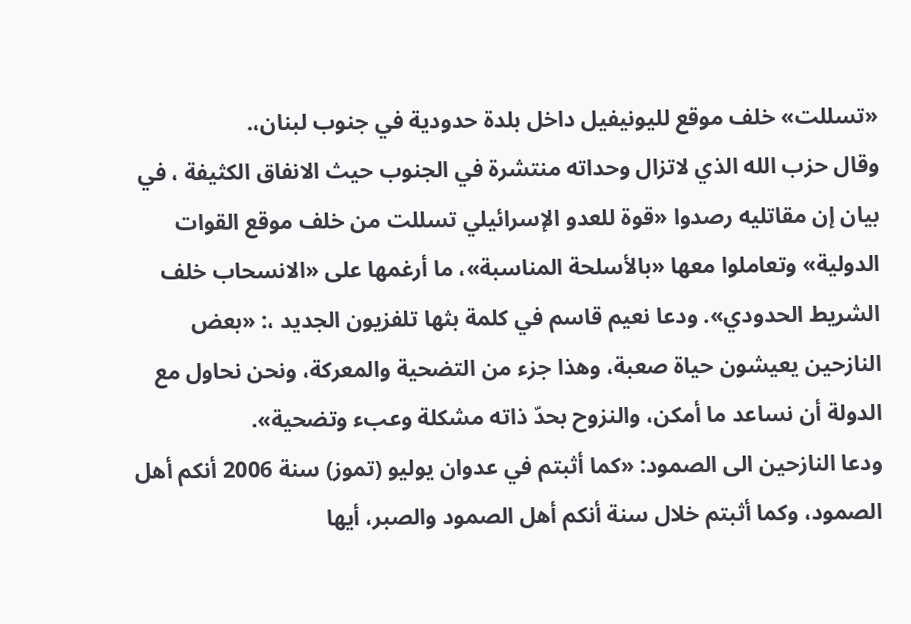«تسللت» خلف موقع لليونيفيل داخل بلدة حدودية في جنوب لبنان،.
وقال حزب الله الذي لاتزال وحداته منتشرة في الجنوب حيث الانفاق الكثيفة ، في بيان إن مقاتليه رصدوا «قوة للعدو الإسرائيلي تسللت من خلف موقع القوات الدولية» وتعاملوا معها «بالأسلحة المناسبة»، ما أرغمها على «الانسحاب خلف الشريط الحدودي». ودعا نعيم قاسم في كلمة بثها تلفزيون الجديد ،: «بعض النازحين يعيشون حياة صعبة، وهذا جزء من التضحية والمعركة، ونحن نحاول مع الدولة أن نساعد ما أمكن، والنزوح بحدّ ذاته مشكلة وعبء وتضحية».
ودعا النازحين الى الصمود: «كما أثبتم في عدوان يوليو (تموز) سنة 2006 أنكم أهل الصمود، وكما أثبتم خلال سنة أنكم أهل الصمود والصبر، أيها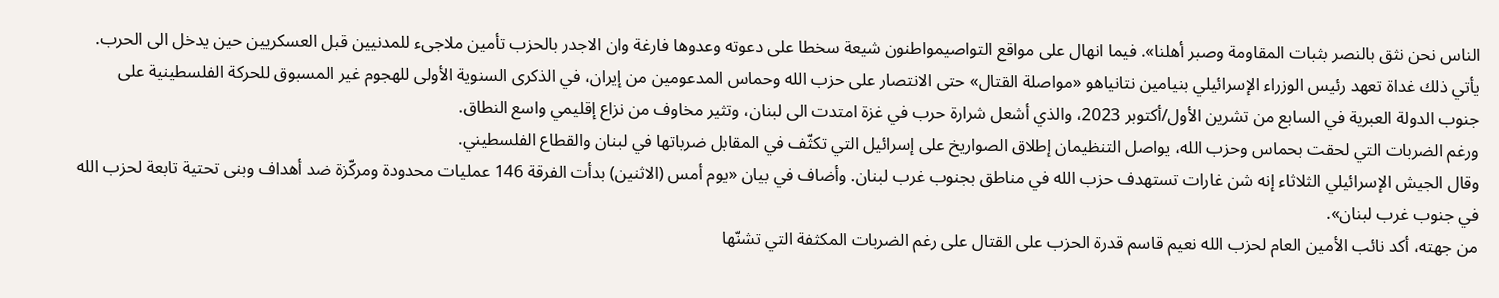الناس نحن نثق بالنصر بثبات المقاومة وصبر أهلنا». فيما انهال على مواقع التواصيمواطنون شيعة سخطا على دعوته وعدوها فارغة وان الاجدر بالحزب تأمين ملاجىء للمدنيين قبل العسكريين حين يدخل الى الحرب.
يأتي ذلك غداة تعهد رئيس الوزراء الإسرائيلي بنيامين نتانياهو «مواصلة القتال» حتى الانتصار على حزب الله وحماس المدعومين من إيران، في الذكرى السنوية الأولى للهجوم غير المسبوق للحركة الفلسطينية على جنوب الدولة العبرية في السابع من تشرين الأول/أكتوبر 2023، والذي أشعل شرارة حرب في غزة امتدت الى لبنان، وتثير مخاوف من نزاع إقليمي واسع النطاق.
ورغم الضربات التي لحقت بحماس وحزب الله، يواصل التنظيمان إطلاق الصواريخ على إسرائيل التي تكثّف في المقابل ضرباتها في لبنان والقطاع الفلسطيني.
وقال الجيش الإسرائيلي الثلاثاء إنه شن غارات تستهدف حزب الله في مناطق بجنوب غرب لبنان. وأضاف في بيان «يوم أمس (الاثنين) بدأت الفرقة 146 عمليات محدودة ومركّزة ضد أهداف وبنى تحتية تابعة لحزب الله في جنوب غرب لبنان».
من جهته، أكد نائب الأمين العام لحزب الله نعيم قاسم قدرة الحزب على القتال على رغم الضربات المكثفة التي تشنّها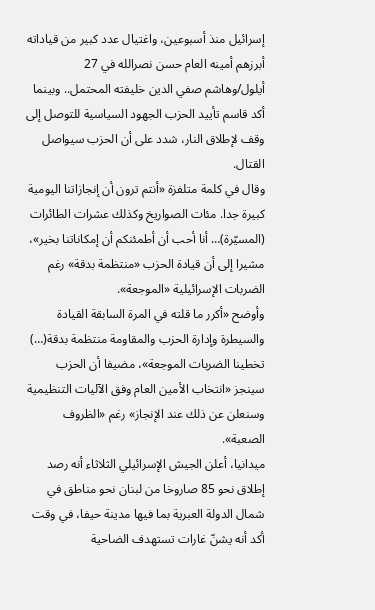إسرائيل منذ أسبوعين، واغتيال عدد كبير من قياداته أبرزهم أمينه العام حسن نصرالله في 27 أيلول/وهاشم صفي الدين خليفته المحتمل.. وبينما أكد قاسم تأييد الحزب الجهود السياسية للتوصل إلى وقف لإطلاق النار، شدد على أن الحزب سيواصل القتال.
وقال في كلمة متلفزة «أنتم ترون أن إنجازاتنا اليومية كبيرة جدا. مئات الصواريخ وكذلك عشرات الطائرات (المسيّرة)… أنا أحب أن أطمئنكم أن إمكاناتنا بخير»، مشيرا إلى أن قيادة الحزب «منتظمة بدقة» رغم الضربات الإسرائيلية «الموجعة».
وأوضح «أكرر ما قلته في المرة السابقة القيادة والسيطرة وإدارة الحزب والمقاومة منتظمة بدقة(…) تخطينا الضربات الموجعة»، مضيفا أن الحزب سينجز «انتخاب الأمين العام وفق الآليات التنظيمية وسنعلن عن ذلك عند الإنجاز» رغم «الظروف الصعبة».
ميدانيا، أعلن الجيش الإسرائيلي الثلاثاء أنه رصد إطلاق نحو 85 صاروخا من لبنان نحو مناطق في شمال الدولة العبرية بما فيها مدينة حيفا، في وقت أكد أنه يشنّ غارات تستهدف الضاحية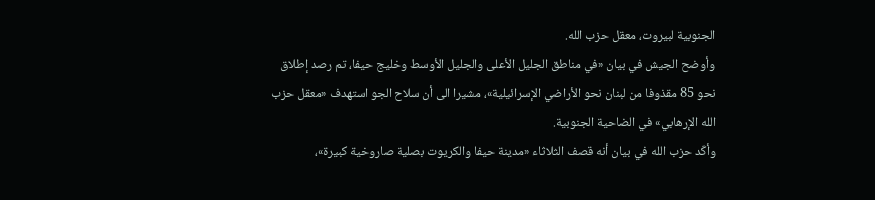الجنوبية لبيروت، معقل حزب الله.
وأوضح الجيش في بيان «في مناطق الجليل الأعلى والجليل الأوسط وخليج حيفا، تم رصد إطلاق نحو 85 مقذوفا من لبنان نحو الأراضي الإسرائيلية»، مشيرا الى أن سلاح الجو استهدف «معقل حزب الله الإرهابي» في الضاحية الجنوبية.
وأكّد حزب الله في بيان أنه قصف الثلاثاء «مدينة حيفا والكريوت بصلية صاروخية كبيرة»،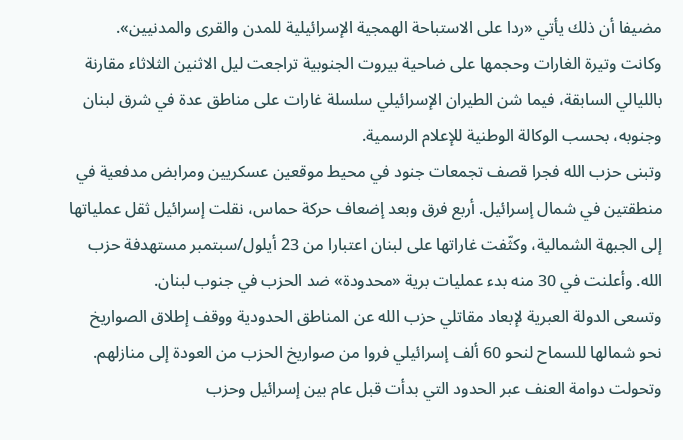مضيفا أن ذلك يأتي «ردا على الاستباحة الهمجية الإسرائيلية للمدن والقرى والمدنيين».
وكانت وتيرة الغارات وحجمها على ضاحية بيروت الجنوبية تراجعت ليل الاثنين الثلاثاء مقارنة بالليالي السابقة، فيما شن الطيران الإسرائيلي سلسلة غارات على مناطق عدة في شرق لبنان وجنوبه، بحسب الوكالة الوطنية للإعلام الرسمية.
وتبنى حزب الله فجرا قصف تجمعات جنود في محيط موقعين عسكريين ومرابض مدفعية في منطقتين في شمال إسرائيل. أربع فرق وبعد إضعاف حركة حماس، نقلت إسرائيل ثقل عملياتها إلى الجبهة الشمالية، وكثّفت غاراتها على لبنان اعتبارا من 23 أيلول/سبتمبر مستهدفة حزب الله. وأعلنت في 30 منه بدء عمليات برية «محدودة» ضد الحزب في جنوب لبنان.
وتسعى الدولة العبرية لإبعاد مقاتلي حزب الله عن المناطق الحدودية ووقف إطلاق الصواريخ نحو شمالها للسماح لنحو 60 ألف إسرائيلي فروا من صواريخ الحزب من العودة إلى منازلهم.
وتحولت دوامة العنف عبر الحدود التي بدأت قبل عام بين إسرائيل وحزب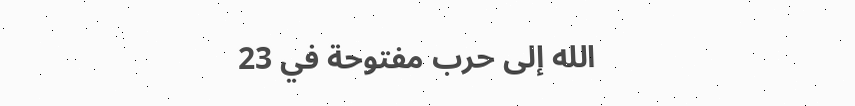الله إلى حرب مفتوحة في 23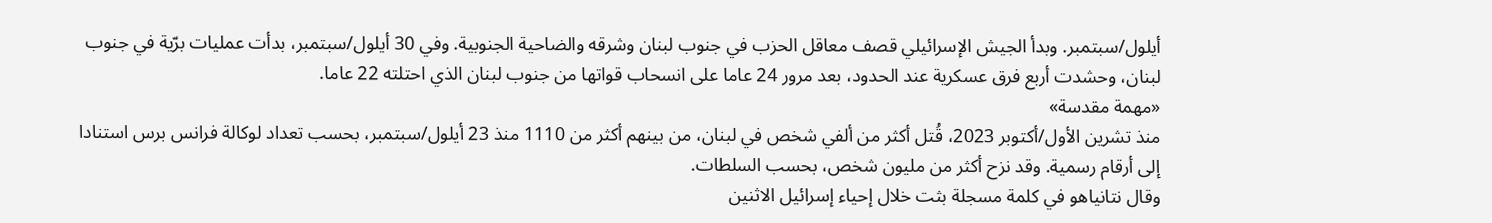أيلول/سبتمبر. وبدأ الجيش الإسرائيلي قصف معاقل الحزب في جنوب لبنان وشرقه والضاحية الجنوبية. وفي 30 أيلول/سبتمبر، بدأت عمليات برّية في جنوب لبنان، وحشدت أربع فرق عسكرية عند الحدود، بعد مرور 24 عاما على انسحاب قواتها من جنوب لبنان الذي احتلته 22 عاما.
«مهمة مقدسة»
منذ تشرين الأول/أكتوبر 2023، قُتل أكثر من ألفي شخص في لبنان، من بينهم أكثر من 1110 منذ 23 أيلول/سبتمبر، بحسب تعداد لوكالة فرانس برس استنادا إلى أرقام رسمية. وقد نزح أكثر من مليون شخص، بحسب السلطات.
وقال نتانياهو في كلمة مسجلة بثت خلال إحياء إسرائيل الاثنين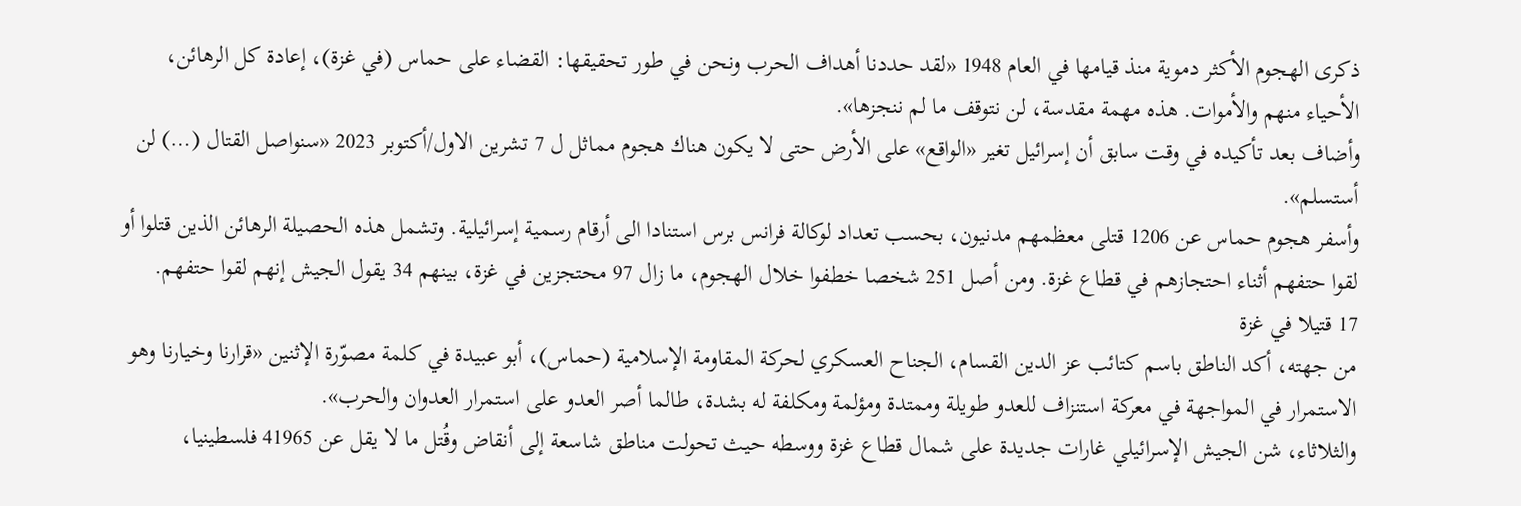ذكرى الهجوم الأكثر دموية منذ قيامها في العام 1948 «لقد حددنا أهداف الحرب ونحن في طور تحقيقها: القضاء على حماس (في غزة)، إعادة كل الرهائن، الأحياء منهم والأموات. هذه مهمة مقدسة، لن نتوقف ما لم ننجزها».
وأضاف بعد تأكيده في وقت سابق أن إسرائيل تغير «الواقع» على الأرض حتى لا يكون هناك هجوم مماثل ل 7 تشرين الاول/أكتوبر 2023 «سنواصل القتال (…) لن أستسلم».
وأسفر هجوم حماس عن 1206 قتلى معظمهم مدنيون، بحسب تعداد لوكالة فرانس برس استنادا الى أرقام رسمية إسرائيلية. وتشمل هذه الحصيلة الرهائن الذين قتلوا أو لقوا حتفهم أثناء احتجازهم في قطاع غزة. ومن أصل 251 شخصا خطفوا خلال الهجوم، ما زال 97 محتجزين في غزة، بينهم 34 يقول الجيش إنهم لقوا حتفهم.
17 قتيلا في غزة
من جهته، أكد الناطق باسم كتائب عز الدين القسام، الجناح العسكري لحركة المقاومة الإسلامية (حماس)، أبو عبيدة في كلمة مصوّرة الإثنين «قرارنا وخيارنا وهو الاستمرار في المواجهة في معركة استنزاف للعدو طويلة وممتدة ومؤلمة ومكلفة له بشدة، طالما أصر العدو على استمرار العدوان والحرب».
والثلاثاء، شن الجيش الإسرائيلي غارات جديدة على شمال قطاع غزة ووسطه حيث تحولت مناطق شاسعة إلى أنقاض وقُتل ما لا يقل عن 41965 فلسطينيا،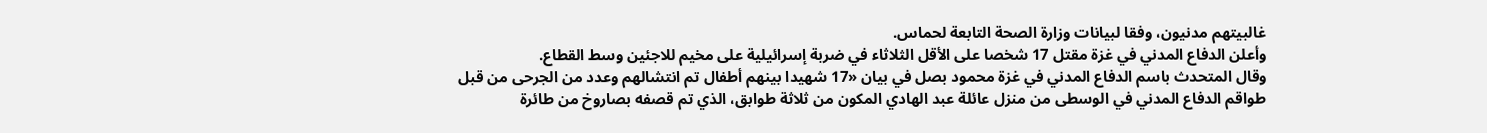غالبيتهم مدنيون، وفقا لبيانات وزارة الصحة التابعة لحماس.
وأعلن الدفاع المدني في غزة مقتل 17 شخصا على الأقل الثلاثاء في ضربة إسرائيلية على مخيم للاجئين وسط القطاع.
وقال المتحدث باسم الدفاع المدني في غزة محمود بصل في بيان «17 شهيدا بينهم أطفال تم انتشالهم وعدد من الجرحى من قبل طواقم الدفاع المدني في الوسطى من منزل عائلة عبد الهادي المكون من ثلاثة طوابق، الذي تم قصفه بصاروخ من طائرة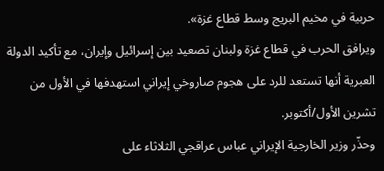حربية في مخيم البريج وسط قطاع غزة».
ويرافق الحرب في قطاع غزة ولبنان تصعيد بين إسرائيل وإيران، مع تأكيد الدولة العبرية أنها تستعد للرد على هجوم صاروخي إيراني استهدفها في الأول من تشرين الأول/أكتوبر.
وحذّر وزير الخارجية الإيراني عباس عراقجي الثلاثاء على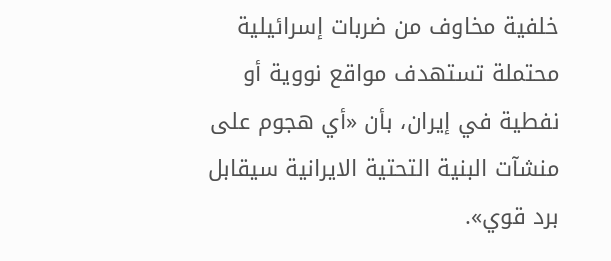خلفية مخاوف من ضربات إسرائيلية محتملة تستهدف مواقع نووية أو نفطية في إيران، بأن «أي هجوم على منشآت البنية التحتية الايرانية سيقابل برد قوي».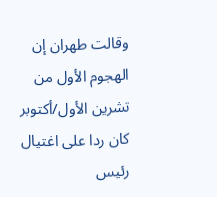وقالت طهران إن الهجوم الأول من تشرين الأول/أكتوبر كان ردا على اغتيال رئيس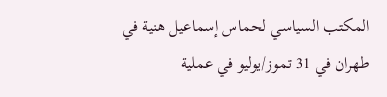المكتب السياسي لحماس إسماعيل هنية في طهران في 31 تموز/يوليو في عملية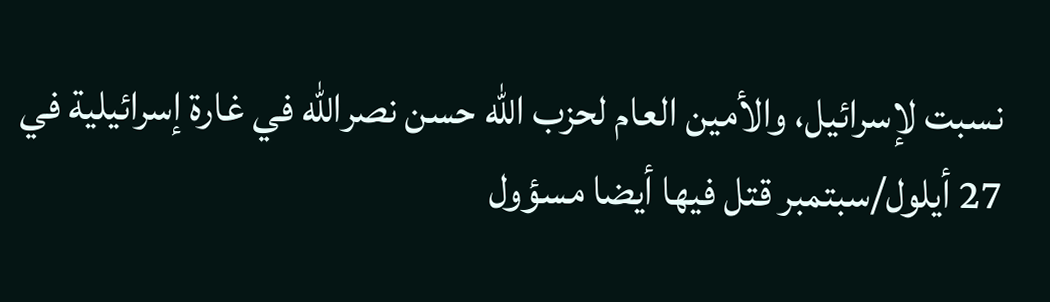نسبت لإسرائيل، والأمين العام لحزب الله حسن نصرالله في غارة إسرائيلية في 27 أيلول/سبتمبر قتل فيها أيضا مسؤول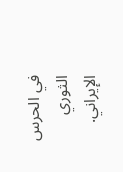في الحرس الثوري الإيراني.